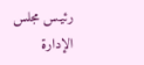رئيـس مجلس الإدارة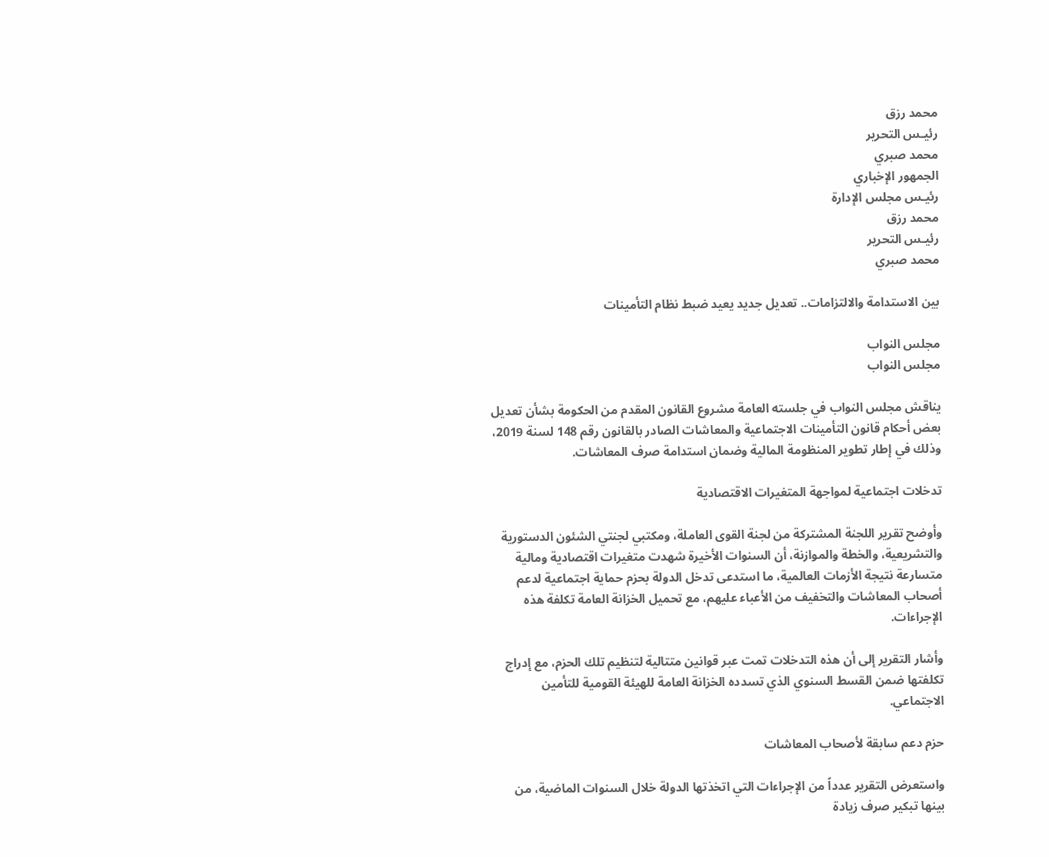محمد رزق
رئيـس التحرير
محمد صبري
الجمهور الإخباري
رئيـس مجلس الإدارة
محمد رزق
رئيـس التحرير
محمد صبري

بين الاستدامة والالتزامات.. تعديل جديد يعيد ضبط نظام التأمينات

مجلس النواب
مجلس النواب

يناقش مجلس النواب في جلسته العامة مشروع القانون المقدم من الحكومة بشأن تعديل بعض أحكام قانون التأمينات الاجتماعية والمعاشات الصادر بالقانون رقم 148 لسنة 2019، وذلك في إطار تطوير المنظومة المالية وضمان استدامة صرف المعاشات.

تدخلات اجتماعية لمواجهة المتغيرات الاقتصادية

وأوضح تقرير اللجنة المشتركة من لجنة القوى العاملة، ومكتبي لجنتي الشئون الدستورية والتشريعية، والخطة والموازنة، أن السنوات الأخيرة شهدت متغيرات اقتصادية ومالية متسارعة نتيجة الأزمات العالمية، ما استدعى تدخل الدولة بحزم حماية اجتماعية لدعم أصحاب المعاشات والتخفيف من الأعباء عليهم، مع تحميل الخزانة العامة تكلفة هذه الإجراءات.

وأشار التقرير إلى أن هذه التدخلات تمت عبر قوانين متتالية لتنظيم تلك الحزم، مع إدراج تكلفتها ضمن القسط السنوي الذي تسدده الخزانة العامة للهيئة القومية للتأمين الاجتماعي.

حزم دعم سابقة لأصحاب المعاشات

واستعرض التقرير عدداً من الإجراءات التي اتخذتها الدولة خلال السنوات الماضية، من بينها تبكير صرف زيادة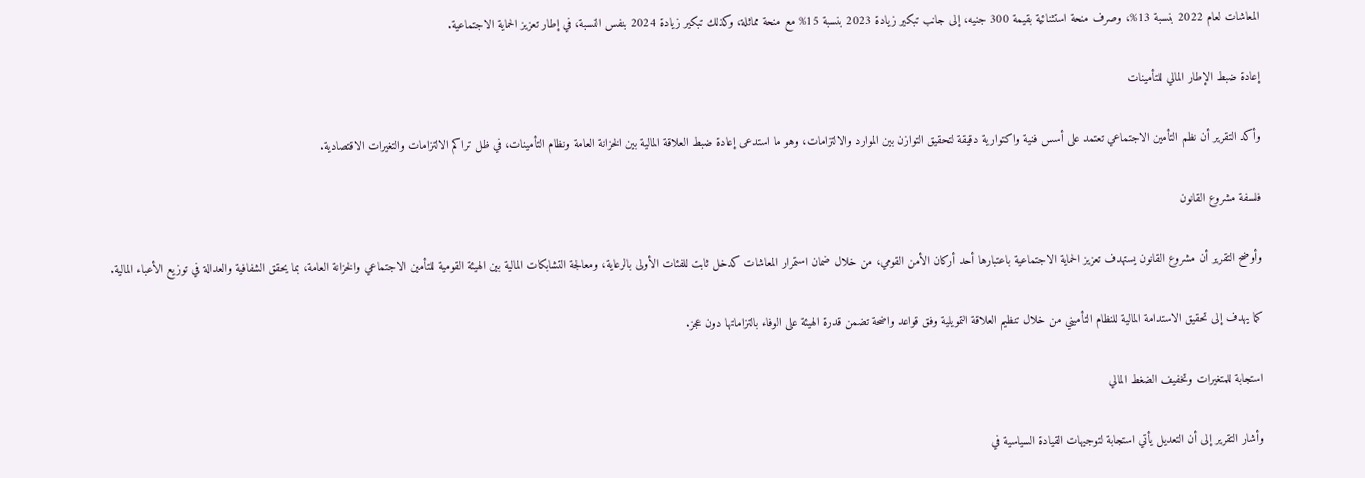المعاشات لعام 2022 بنسبة 13%، وصرف منحة استثنائية بقيمة 300 جنيه، إلى جانب تبكير زيادة 2023 بنسبة 15% مع منحة مماثلة، وكذلك تبكير زيادة 2024 بنفس النسبة، في إطار تعزيز الحماية الاجتماعية.

إعادة ضبط الإطار المالي للتأمينات

وأكد التقرير أن نظم التأمين الاجتماعي تعتمد على أسس فنية واكتوارية دقيقة لتحقيق التوازن بين الموارد والالتزامات، وهو ما استدعى إعادة ضبط العلاقة المالية بين الخزانة العامة ونظام التأمينات، في ظل تراكم الالتزامات والتغيرات الاقتصادية.

فلسفة مشروع القانون

وأوضح التقرير أن مشروع القانون يستهدف تعزيز الحماية الاجتماعية باعتبارها أحد أركان الأمن القومي، من خلال ضمان استمرار المعاشات كدخل ثابت للفئات الأولى بالرعاية، ومعالجة التشابكات المالية بين الهيئة القومية للتأمين الاجتماعي والخزانة العامة، بما يحقق الشفافية والعدالة في توزيع الأعباء المالية.

كما يهدف إلى تحقيق الاستدامة المالية للنظام التأميني من خلال تنظيم العلاقة التمويلية وفق قواعد واضحة تضمن قدرة الهيئة على الوفاء بالتزاماتها دون عجز.

استجابة للمتغيرات وتخفيف الضغط المالي

وأشار التقرير إلى أن التعديل يأتي استجابة لتوجيهات القيادة السياسية في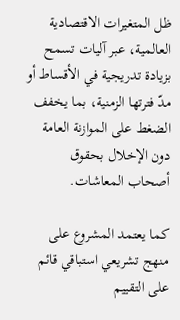ظل المتغيرات الاقتصادية العالمية، عبر آليات تسمح بزيادة تدريجية في الأقساط أو مدّ فترتها الزمنية، بما يخفف الضغط على الموازنة العامة دون الإخلال بحقوق أصحاب المعاشات.

كما يعتمد المشروع على منهج تشريعي استباقي قائم على التقييم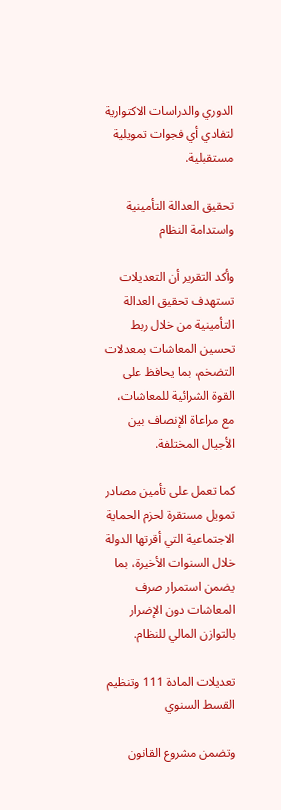الدوري والدراسات الاكتوارية لتفادي أي فجوات تمويلية مستقبلية.

تحقيق العدالة التأمينية واستدامة النظام

وأكد التقرير أن التعديلات تستهدف تحقيق العدالة التأمينية من خلال ربط تحسين المعاشات بمعدلات التضخم، بما يحافظ على القوة الشرائية للمعاشات، مع مراعاة الإنصاف بين الأجيال المختلفة.

كما تعمل على تأمين مصادر تمويل مستقرة لحزم الحماية الاجتماعية التي أقرتها الدولة خلال السنوات الأخيرة، بما يضمن استمرار صرف المعاشات دون الإضرار بالتوازن المالي للنظام.

تعديلات المادة 111 وتنظيم القسط السنوي

وتضمن مشروع القانون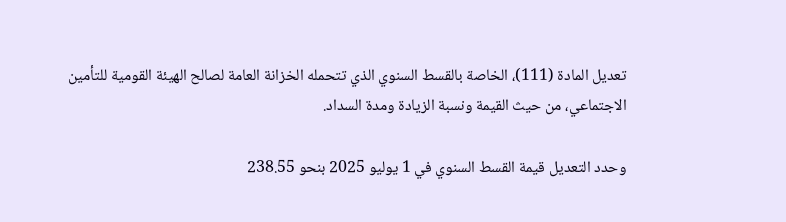تعديل المادة (111)، الخاصة بالقسط السنوي الذي تتحمله الخزانة العامة لصالح الهيئة القومية للتأمين الاجتماعي، من حيث القيمة ونسبة الزيادة ومدة السداد.

وحدد التعديل قيمة القسط السنوي في 1 يوليو 2025 بنحو 238.55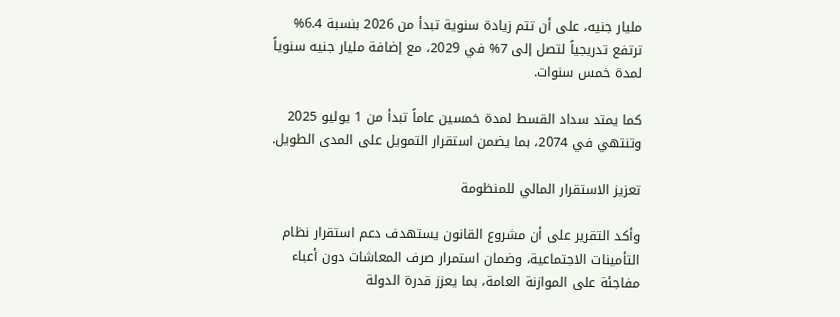مليار جنيه، على أن تتم زيادة سنوية تبدأ من 2026 بنسبة 6.4% ترتفع تدريجياً لتصل إلى 7% في 2029، مع إضافة مليار جنيه سنوياً لمدة خمس سنوات.

كما يمتد سداد القسط لمدة خمسين عاماً تبدأ من 1 يوليو 2025 وتنتهي في 2074، بما يضمن استقرار التمويل على المدى الطويل.

تعزيز الاستقرار المالي للمنظومة

وأكد التقرير على أن مشروع القانون يستهدف دعم استقرار نظام التأمينات الاجتماعية، وضمان استمرار صرف المعاشات دون أعباء مفاجئة على الموازنة العامة، بما يعزز قدرة الدولة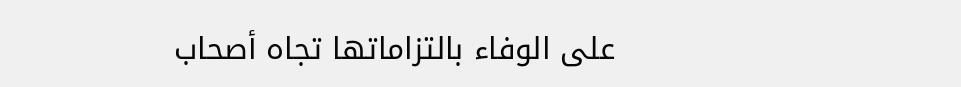على الوفاء بالتزاماتها تجاه أصحاب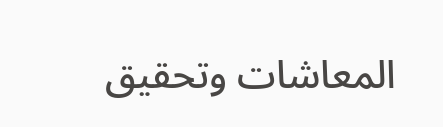المعاشات وتحقيق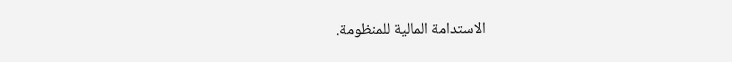الاستدامة المالية للمنظومة.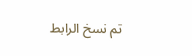تم نسخ الرابط